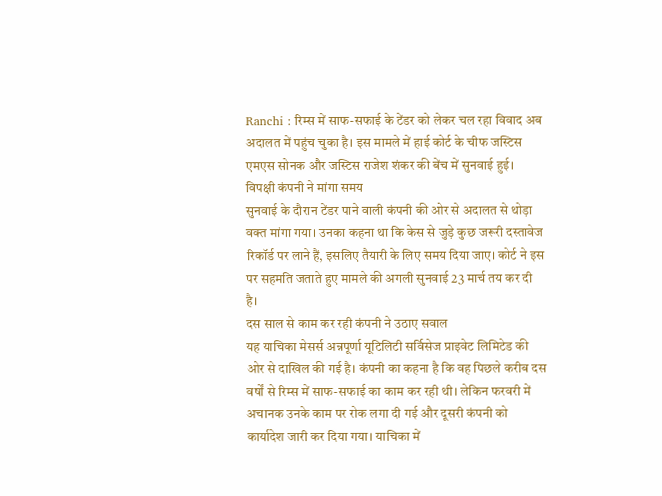Ranchi : रिम्स में साफ-सफाई के टेंडर को लेकर चल रहा विवाद अब अदालत में पहुंच चुका है। इस मामले में हाई कोर्ट के चीफ जस्टिस एमएस सोनक और जस्टिस राजेश शंकर की बेंच में सुनवाई हुई।
विपक्षी कंपनी ने मांगा समय
सुनवाई के दौरान टेंडर पाने वाली कंपनी की ओर से अदालत से थोड़ा वक्त मांगा गया। उनका कहना था कि केस से जुड़े कुछ जरूरी दस्तावेज रिकॉर्ड पर लाने हैं, इसलिए तैयारी के लिए समय दिया जाए। कोर्ट ने इस पर सहमति जताते हुए मामले की अगली सुनवाई 23 मार्च तय कर दी है।
दस साल से काम कर रही कंपनी ने उठाए सवाल
यह याचिका मेसर्स अन्नपूर्णा यूटिलिटी सर्विसेज प्राइवेट लिमिटेड की ओर से दाखिल की गई है। कंपनी का कहना है कि वह पिछले करीब दस वर्षों से रिम्स में साफ-सफाई का काम कर रही थी। लेकिन फरवरी में अचानक उनके काम पर रोक लगा दी गई और दूसरी कंपनी को कार्यादेश जारी कर दिया गया। याचिका में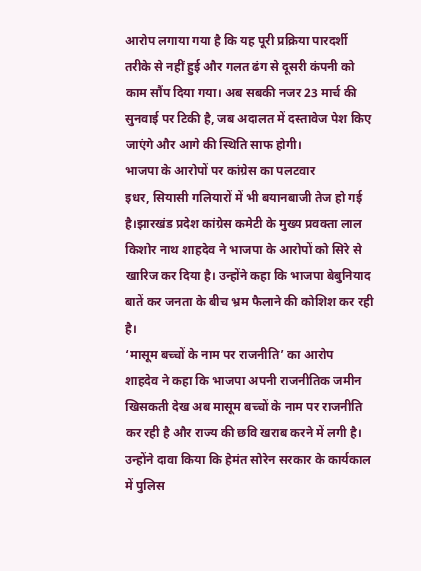आरोप लगाया गया है कि यह पूरी प्रक्रिया पारदर्शी तरीके से नहीं हुई और गलत ढंग से दूसरी कंपनी को काम सौंप दिया गया। अब सबकी नजर 23 मार्च की सुनवाई पर टिकी है, जब अदालत में दस्तावेज पेश किए जाएंगे और आगे की स्थिति साफ होगी।
भाजपा के आरोपों पर कांग्रेस का पलटवार
इधर, सियासी गलियारों में भी बयानबाजी तेज हो गई है।झारखंड प्रदेश कांग्रेस कमेटी के मुख्य प्रवक्ता लाल किशोर नाथ शाहदेव ने भाजपा के आरोपों को सिरे से खारिज कर दिया है। उन्होंने कहा कि भाजपा बेबुनियाद बातें कर जनता के बीच भ्रम फैलाने की कोशिश कर रही है।
‘मासूम बच्चों के नाम पर राजनीति’ का आरोप
शाहदेव ने कहा कि भाजपा अपनी राजनीतिक जमीन खिसकती देख अब मासूम बच्चों के नाम पर राजनीति कर रही है और राज्य की छवि खराब करने में लगी है। उन्होंने दावा किया कि हेमंत सोरेन सरकार के कार्यकाल में पुलिस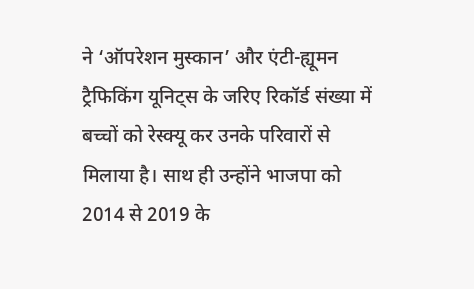ने ‘ऑपरेशन मुस्कान’ और एंटी-ह्यूमन ट्रैफिकिंग यूनिट्स के जरिए रिकॉर्ड संख्या में बच्चों को रेस्क्यू कर उनके परिवारों से मिलाया है। साथ ही उन्होंने भाजपा को 2014 से 2019 के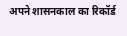अपने शासनकाल का रिकॉर्ड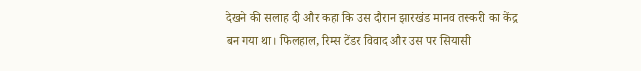देखने की सलाह दी और कहा कि उस दौरान झारखंड मानव तस्करी का केंद्र बन गया था। फिलहाल, रिम्स टेंडर विवाद और उस पर सियासी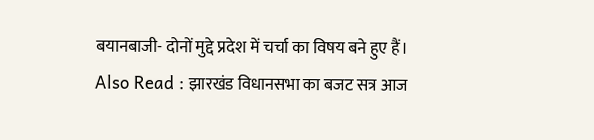बयानबाजी- दोनों मुद्दे प्रदेश में चर्चा का विषय बने हुए हैं।
Also Read : झारखंड विधानसभा का बजट सत्र आज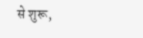से शुरू,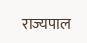राज्यपाल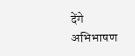देंगे अभिभाषण